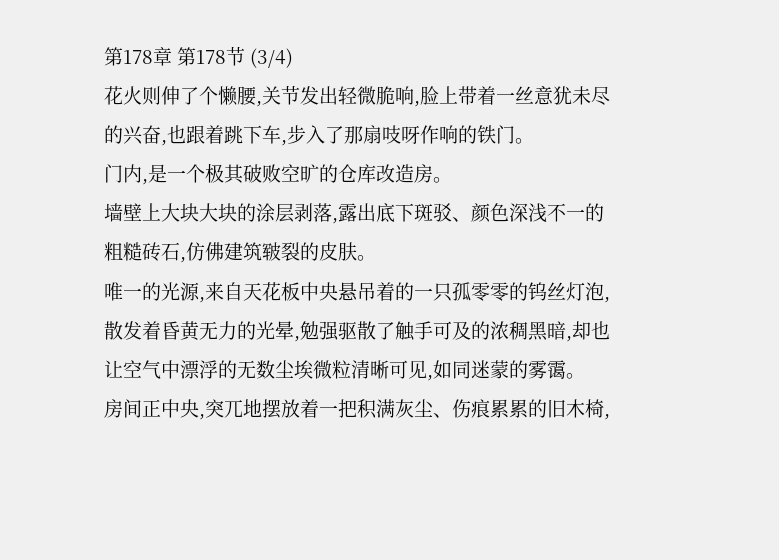第178章 第178节 (3/4)
花火则伸了个懒腰,关节发出轻微脆响,脸上带着一丝意犹未尽的兴奋,也跟着跳下车,步入了那扇吱呀作响的铁门。
门内,是一个极其破败空旷的仓库改造房。
墙壁上大块大块的涂层剥落,露出底下斑驳、颜色深浅不一的粗糙砖石,仿佛建筑皲裂的皮肤。
唯一的光源,来自天花板中央悬吊着的一只孤零零的钨丝灯泡,散发着昏黄无力的光晕,勉强驱散了触手可及的浓稠黑暗,却也让空气中漂浮的无数尘埃微粒清晰可见,如同迷蒙的雾霭。
房间正中央,突兀地摆放着一把积满灰尘、伤痕累累的旧木椅,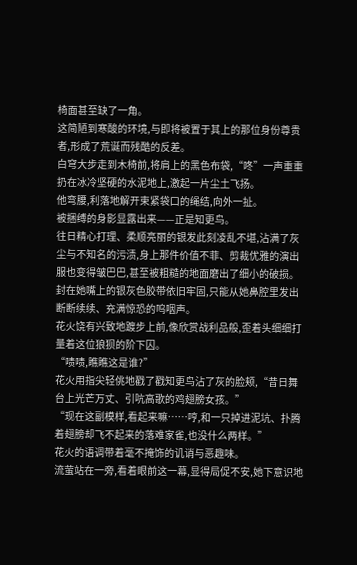椅面甚至缺了一角。
这简陋到寒酸的环境,与即将被置于其上的那位身份尊贵者,形成了荒诞而残酷的反差。
白穹大步走到木椅前,将肩上的黑色布袋,“咚”一声重重扔在冰冷坚硬的水泥地上,激起一片尘土飞扬。
他弯腰,利落地解开束紧袋口的绳结,向外一扯。
被捆缚的身影显露出来——正是知更鸟。
往日精心打理、柔顺亮丽的银发此刻凌乱不堪,沾满了灰尘与不知名的污渍,身上那件价值不菲、剪裁优雅的演出服也变得皱巴巴,甚至被粗糙的地面磨出了细小的破损。
封在她嘴上的银灰色胶带依旧牢固,只能从她鼻腔里发出断断续续、充满惊恐的呜咽声。
花火饶有兴致地踱步上前,像欣赏战利品般,歪着头细细打量着这位狼狈的阶下囚。
“啧啧,瞧瞧这是谁?”
花火用指尖轻佻地戳了戳知更鸟沾了灰的脸颊,“昔日舞台上光芒万丈、引吭高歌的鸡翅膀女孩。”
“现在这副模样,看起来嘛……哼,和一只掉进泥坑、扑腾着翅膀却飞不起来的落难家雀,也没什么两样。”
花火的语调带着毫不掩饰的讥诮与恶趣味。
流萤站在一旁,看着眼前这一幕,显得局促不安,她下意识地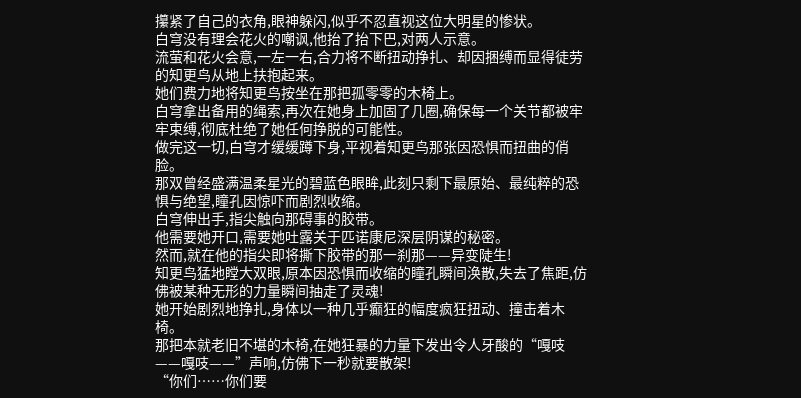攥紧了自己的衣角,眼神躲闪,似乎不忍直视这位大明星的惨状。
白穹没有理会花火的嘲讽,他抬了抬下巴,对两人示意。
流萤和花火会意,一左一右,合力将不断扭动挣扎、却因捆缚而显得徒劳的知更鸟从地上扶抱起来。
她们费力地将知更鸟按坐在那把孤零零的木椅上。
白穹拿出备用的绳索,再次在她身上加固了几圈,确保每一个关节都被牢牢束缚,彻底杜绝了她任何挣脱的可能性。
做完这一切,白穹才缓缓蹲下身,平视着知更鸟那张因恐惧而扭曲的俏脸。
那双曾经盛满温柔星光的碧蓝色眼眸,此刻只剩下最原始、最纯粹的恐惧与绝望,瞳孔因惊吓而剧烈收缩。
白穹伸出手,指尖触向那碍事的胶带。
他需要她开口,需要她吐露关于匹诺康尼深层阴谋的秘密。
然而,就在他的指尖即将撕下胶带的那一刹那——异变陡生!
知更鸟猛地瞠大双眼,原本因恐惧而收缩的瞳孔瞬间涣散,失去了焦距,仿佛被某种无形的力量瞬间抽走了灵魂!
她开始剧烈地挣扎,身体以一种几乎癫狂的幅度疯狂扭动、撞击着木椅。
那把本就老旧不堪的木椅,在她狂暴的力量下发出令人牙酸的“嘎吱——嘎吱——”声响,仿佛下一秒就要散架!
“你们……你们要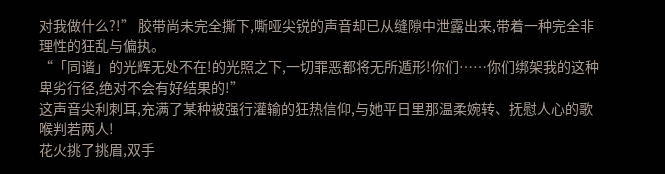对我做什么?!” 胶带尚未完全撕下,嘶哑尖锐的声音却已从缝隙中泄露出来,带着一种完全非理性的狂乱与偏执。
“「同谐」的光辉无处不在!的光照之下,一切罪恶都将无所遁形!你们……你们绑架我的这种卑劣行径,绝对不会有好结果的!”
这声音尖利刺耳,充满了某种被强行灌输的狂热信仰,与她平日里那温柔婉转、抚慰人心的歌喉判若两人!
花火挑了挑眉,双手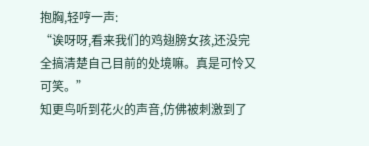抱胸,轻哼一声:
“诶呀呀,看来我们的鸡翅膀女孩,还没完全搞清楚自己目前的处境嘛。真是可怜又可笑。”
知更鸟听到花火的声音,仿佛被刺激到了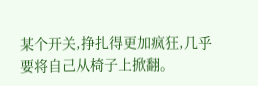某个开关,挣扎得更加疯狂,几乎要将自己从椅子上掀翻。